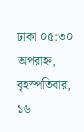ঢাকা ০৫:৩০ অপরাহ্ন, বৃহস্পতিবার, ১৬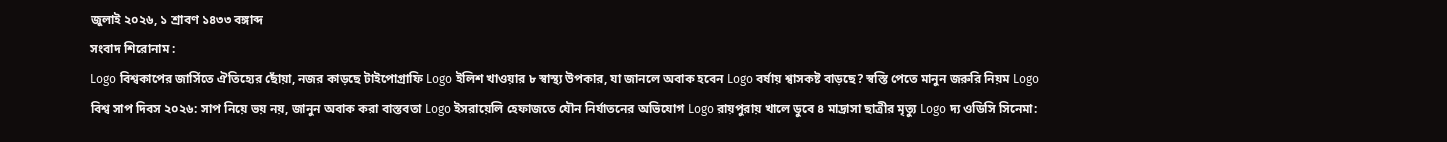জুলাই ২০২৬, ১ শ্রাবণ ১৪৩৩ বঙ্গাব্দ
সংবাদ শিরোনাম :
Logo বিশ্বকাপের জার্সিতে ঐতিহ্যের ছোঁয়া, নজর কাড়ছে টাইপোগ্রাফি Logo ইলিশ খাওয়ার ৮ স্বাস্থ্য উপকার, যা জানলে অবাক হবেন Logo বর্ষায় শ্বাসকষ্ট বাড়ছে? স্বস্তি পেতে মানুন জরুরি নিয়ম Logo বিশ্ব সাপ দিবস ২০২৬: সাপ নিয়ে ভয় নয়, জানুন অবাক করা বাস্তবতা Logo ইসরায়েলি হেফাজতে যৌন নির্যাতনের অভিযোগ Logo রায়পুরায় খালে ডুবে ৪ মাদ্রাসা ছাত্রীর মৃত্যু Logo দ্য ওডিসি সিনেমা: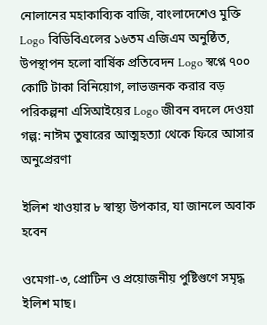নোলানের মহাকাব্যিক বাজি, বাংলাদেশেও মুক্তি Logo বিডিবিএলের ১৬তম এজিএম অনুষ্ঠিত, উপস্থাপন হলো বার্ষিক প্রতিবেদন Logo স্বপ্নে ৭০০ কোটি টাকা বিনিয়োগ, লাভজনক করার বড় পরিকল্পনা এসিআইয়ের Logo জীবন বদলে দেওয়া গল্প: নাঈম তুষারের আত্মহত্যা থেকে ফিরে আসার অনুপ্রেরণা

ইলিশ খাওয়ার ৮ স্বাস্থ্য উপকার, যা জানলে অবাক হবেন

ওমেগা-৩, প্রোটিন ও প্রয়োজনীয় পুষ্টিগুণে সমৃদ্ধ ইলিশ মাছ।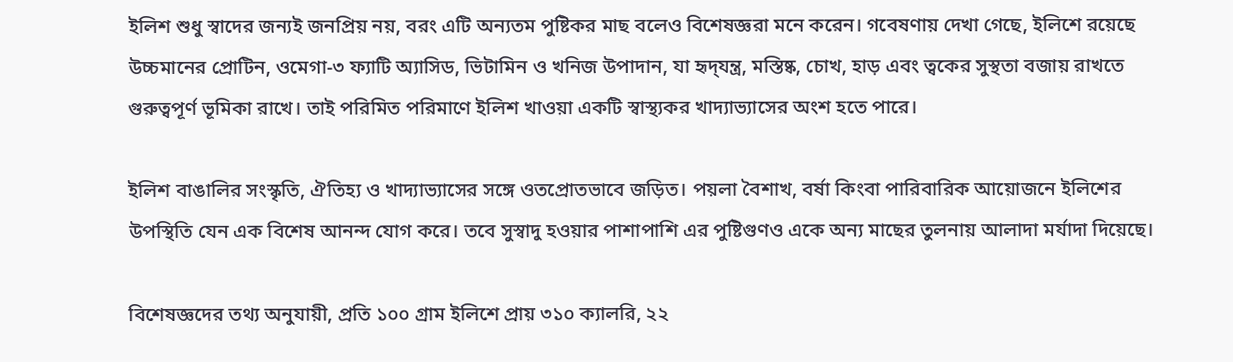ইলিশ শুধু স্বাদের জন্যই জনপ্রিয় নয়, বরং এটি অন্যতম পুষ্টিকর মাছ বলেও বিশেষজ্ঞরা মনে করেন। গবেষণায় দেখা গেছে, ইলিশে রয়েছে উচ্চমানের প্রোটিন, ওমেগা-৩ ফ্যাটি অ্যাসিড, ভিটামিন ও খনিজ উপাদান, যা হৃদ্‌যন্ত্র, মস্তিষ্ক, চোখ, হাড় এবং ত্বকের সুস্থতা বজায় রাখতে গুরুত্বপূর্ণ ভূমিকা রাখে। তাই পরিমিত পরিমাণে ইলিশ খাওয়া একটি স্বাস্থ্যকর খাদ্যাভ্যাসের অংশ হতে পারে।

ইলিশ বাঙালির সংস্কৃতি, ঐতিহ্য ও খাদ্যাভ্যাসের সঙ্গে ওতপ্রোতভাবে জড়িত। পয়লা বৈশাখ, বর্ষা কিংবা পারিবারিক আয়োজনে ইলিশের উপস্থিতি যেন এক বিশেষ আনন্দ যোগ করে। তবে সুস্বাদু হওয়ার পাশাপাশি এর পুষ্টিগুণও একে অন্য মাছের তুলনায় আলাদা মর্যাদা দিয়েছে।

বিশেষজ্ঞদের তথ্য অনুযায়ী, প্রতি ১০০ গ্রাম ইলিশে প্রায় ৩১০ ক্যালরি, ২২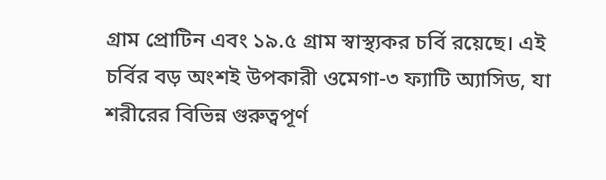গ্রাম প্রোটিন এবং ১৯.৫ গ্রাম স্বাস্থ্যকর চর্বি রয়েছে। এই চর্বির বড় অংশই উপকারী ওমেগা-৩ ফ্যাটি অ্যাসিড, যা শরীরের বিভিন্ন গুরুত্বপূর্ণ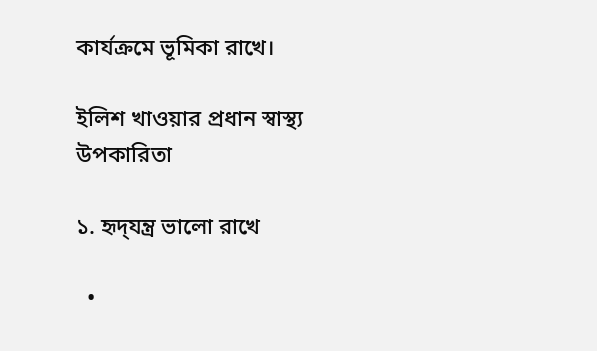কার্যক্রমে ভূমিকা রাখে।

ইলিশ খাওয়ার প্রধান স্বাস্থ্য উপকারিতা

১. হৃদ্‌যন্ত্র ভালো রাখে

  •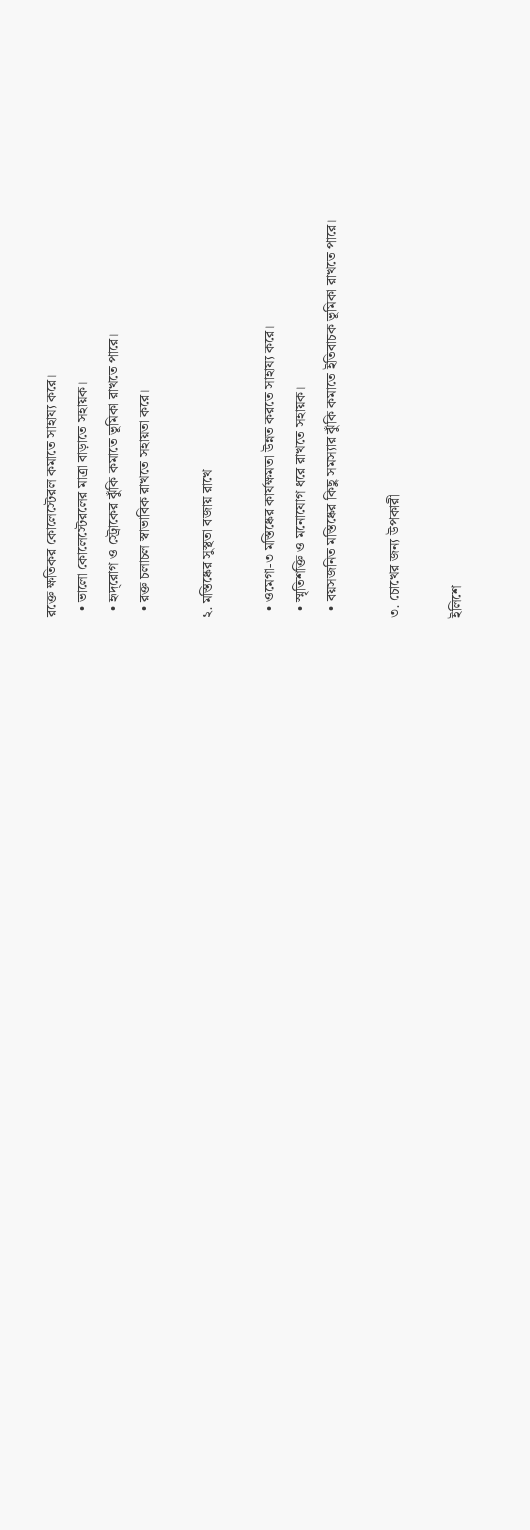রক্তে ক্ষতিকর কোলেস্টেরল কমাতে সাহায্য করে।
  • ভালো কোলেস্টেরলের মাত্রা বাড়াতে সহায়ক।
  • হৃদ্‌রোগ ও স্ট্রোকের ঝুঁকি কমাতে ভূমিকা রাখতে পারে।
  • রক্ত চলাচল স্বাভাবিক রাখতে সহায়তা করে।

২. মস্তিষ্কের সুস্থতা বজায় রাখে

  • ওমেগা-৩ মস্তিষ্কের কার্যক্ষমতা উন্নত করতে সাহায্য করে।
  • স্মৃতিশক্তি ও মনোযোগ ধরে রাখতে সহায়ক।
  • বয়সজনিত মস্তিষ্কের কিছু সমস্যার ঝুঁকি কমাতে ইতিবাচক ভূমিকা রাখতে পারে।

৩. চোখের জন্য উপকারী

ইলিশে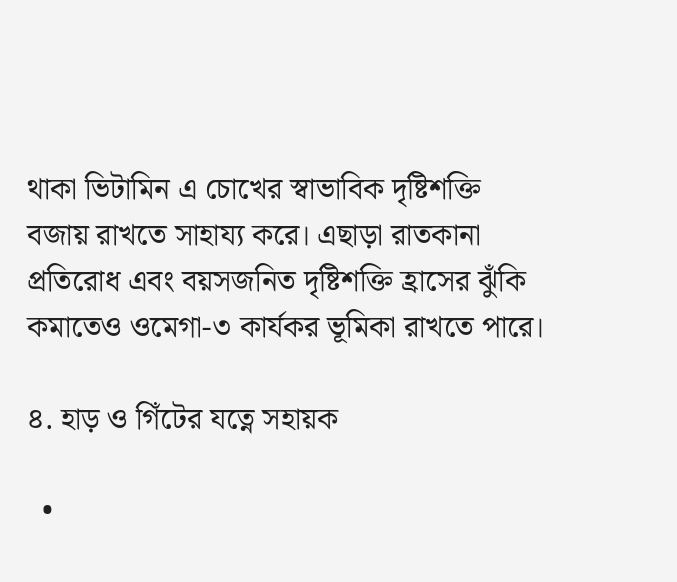থাকা ভিটামিন এ চোখের স্বাভাবিক দৃষ্টিশক্তি বজায় রাখতে সাহায্য করে। এছাড়া রাতকানা প্রতিরোধ এবং বয়সজনিত দৃষ্টিশক্তি হ্রাসের ঝুঁকি কমাতেও ওমেগা-৩ কার্যকর ভূমিকা রাখতে পারে।

৪. হাড় ও গিঁটের যত্নে সহায়ক

  •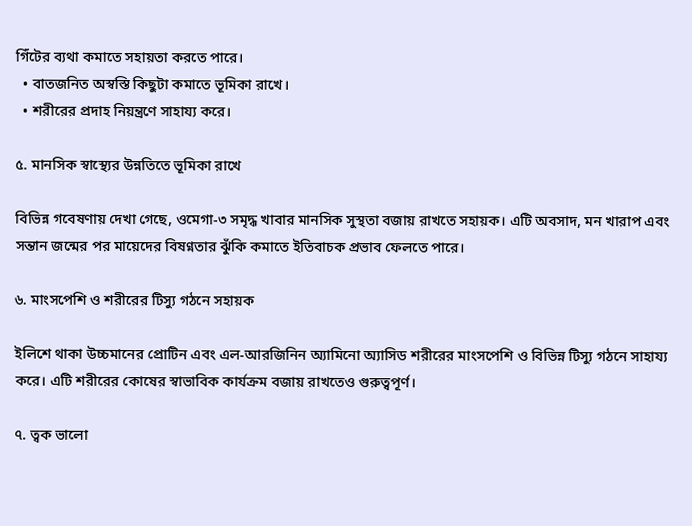গিঁটের ব্যথা কমাতে সহায়তা করতে পারে।
  • বাতজনিত অস্বস্তি কিছুটা কমাতে ভূমিকা রাখে।
  • শরীরের প্রদাহ নিয়ন্ত্রণে সাহায্য করে।

৫. মানসিক স্বাস্থ্যের উন্নতিতে ভূমিকা রাখে

বিভিন্ন গবেষণায় দেখা গেছে, ওমেগা-৩ সমৃদ্ধ খাবার মানসিক সুস্থতা বজায় রাখতে সহায়ক। এটি অবসাদ, মন খারাপ এবং সন্তান জন্মের পর মায়েদের বিষণ্নতার ঝুঁকি কমাতে ইতিবাচক প্রভাব ফেলতে পারে।

৬. মাংসপেশি ও শরীরের টিস্যু গঠনে সহায়ক

ইলিশে থাকা উচ্চমানের প্রোটিন এবং এল-আরজিনিন অ্যামিনো অ্যাসিড শরীরের মাংসপেশি ও বিভিন্ন টিস্যু গঠনে সাহায্য করে। এটি শরীরের কোষের স্বাভাবিক কার্যক্রম বজায় রাখতেও গুরুত্বপূর্ণ।

৭. ত্বক ভালো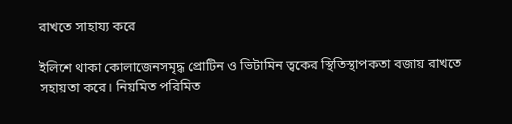রাখতে সাহায্য করে

ইলিশে থাকা কোলাজেনসমৃদ্ধ প্রোটিন ও ভিটামিন ত্বকের স্থিতিস্থাপকতা বজায় রাখতে সহায়তা করে। নিয়মিত পরিমিত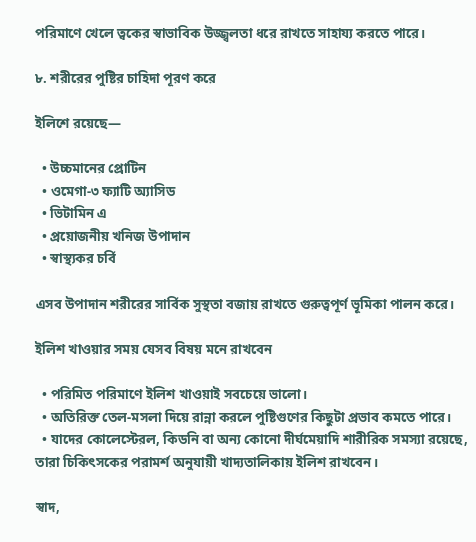পরিমাণে খেলে ত্বকের স্বাভাবিক উজ্জ্বলতা ধরে রাখতে সাহায্য করতে পারে।

৮. শরীরের পুষ্টির চাহিদা পূরণ করে

ইলিশে রয়েছে—

  • উচ্চমানের প্রোটিন
  • ওমেগা-৩ ফ্যাটি অ্যাসিড
  • ভিটামিন এ
  • প্রয়োজনীয় খনিজ উপাদান
  • স্বাস্থ্যকর চর্বি

এসব উপাদান শরীরের সার্বিক সুস্থতা বজায় রাখতে গুরুত্বপূর্ণ ভূমিকা পালন করে।

ইলিশ খাওয়ার সময় যেসব বিষয় মনে রাখবেন

  • পরিমিত পরিমাণে ইলিশ খাওয়াই সবচেয়ে ভালো।
  • অতিরিক্ত তেল-মসলা দিয়ে রান্না করলে পুষ্টিগুণের কিছুটা প্রভাব কমতে পারে।
  • যাদের কোলেস্টেরল, কিডনি বা অন্য কোনো দীর্ঘমেয়াদি শারীরিক সমস্যা রয়েছে, তারা চিকিৎসকের পরামর্শ অনুযায়ী খাদ্যতালিকায় ইলিশ রাখবেন।

স্বাদ,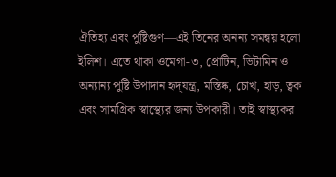ঐতিহ্য এবং পুষ্টিগুণ—এই তিনের অনন্য সমন্বয় হলো ইলিশ। এতে থাকা ওমেগা-৩, প্রোটিন, ভিটামিন ও অন্যান্য পুষ্টি উপাদান হৃদ্‌যন্ত্র, মস্তিষ্ক, চোখ, হাড়, ত্বক এবং সামগ্রিক স্বাস্থ্যের জন্য উপকারী। তাই স্বাস্থ্যকর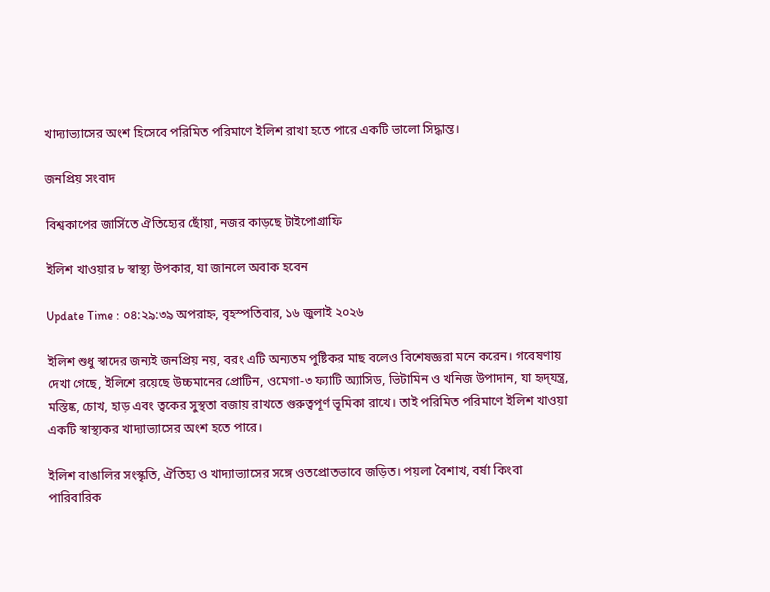খাদ্যাভ্যাসের অংশ হিসেবে পরিমিত পরিমাণে ইলিশ রাখা হতে পারে একটি ভালো সিদ্ধান্ত।

জনপ্রিয় সংবাদ

বিশ্বকাপের জার্সিতে ঐতিহ্যের ছোঁয়া, নজর কাড়ছে টাইপোগ্রাফি

ইলিশ খাওয়ার ৮ স্বাস্থ্য উপকার, যা জানলে অবাক হবেন

Update Time : ০৪:২৯:৩৯ অপরাহ্ন, বৃহস্পতিবার, ১৬ জুলাই ২০২৬

ইলিশ শুধু স্বাদের জন্যই জনপ্রিয় নয়, বরং এটি অন্যতম পুষ্টিকর মাছ বলেও বিশেষজ্ঞরা মনে করেন। গবেষণায় দেখা গেছে, ইলিশে রয়েছে উচ্চমানের প্রোটিন, ওমেগা-৩ ফ্যাটি অ্যাসিড, ভিটামিন ও খনিজ উপাদান, যা হৃদ্‌যন্ত্র, মস্তিষ্ক, চোখ, হাড় এবং ত্বকের সুস্থতা বজায় রাখতে গুরুত্বপূর্ণ ভূমিকা রাখে। তাই পরিমিত পরিমাণে ইলিশ খাওয়া একটি স্বাস্থ্যকর খাদ্যাভ্যাসের অংশ হতে পারে।

ইলিশ বাঙালির সংস্কৃতি, ঐতিহ্য ও খাদ্যাভ্যাসের সঙ্গে ওতপ্রোতভাবে জড়িত। পয়লা বৈশাখ, বর্ষা কিংবা পারিবারিক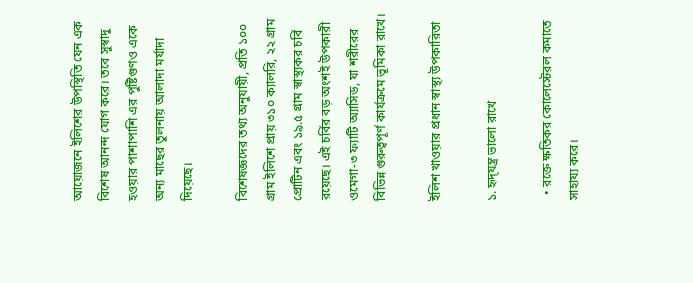আয়োজনে ইলিশের উপস্থিতি যেন এক বিশেষ আনন্দ যোগ করে। তবে সুস্বাদু হওয়ার পাশাপাশি এর পুষ্টিগুণও একে অন্য মাছের তুলনায় আলাদা মর্যাদা দিয়েছে।

বিশেষজ্ঞদের তথ্য অনুযায়ী, প্রতি ১০০ গ্রাম ইলিশে প্রায় ৩১০ ক্যালরি, ২২ গ্রাম প্রোটিন এবং ১৯.৫ গ্রাম স্বাস্থ্যকর চর্বি রয়েছে। এই চর্বির বড় অংশই উপকারী ওমেগা-৩ ফ্যাটি অ্যাসিড, যা শরীরের বিভিন্ন গুরুত্বপূর্ণ কার্যক্রমে ভূমিকা রাখে।

ইলিশ খাওয়ার প্রধান স্বাস্থ্য উপকারিতা

১. হৃদ্‌যন্ত্র ভালো রাখে

  • রক্তে ক্ষতিকর কোলেস্টেরল কমাতে সাহায্য করে।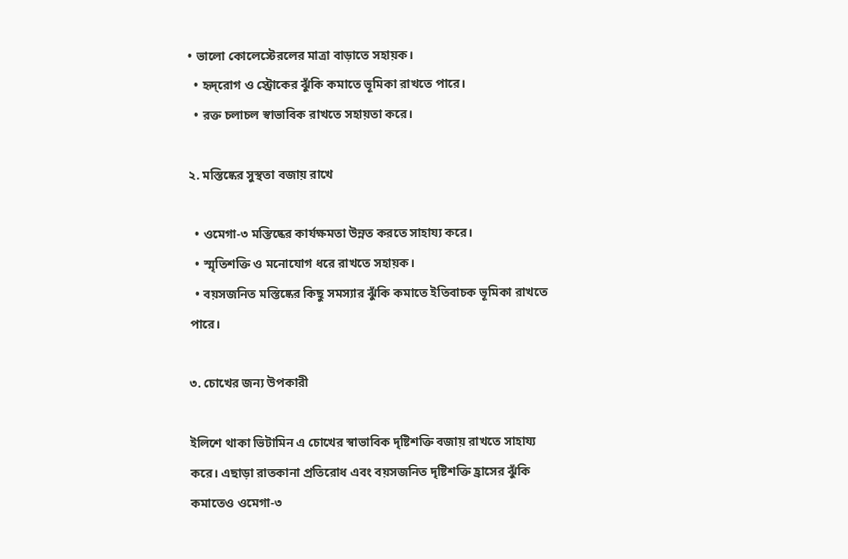• ভালো কোলেস্টেরলের মাত্রা বাড়াতে সহায়ক।
  • হৃদ্‌রোগ ও স্ট্রোকের ঝুঁকি কমাতে ভূমিকা রাখতে পারে।
  • রক্ত চলাচল স্বাভাবিক রাখতে সহায়তা করে।

২. মস্তিষ্কের সুস্থতা বজায় রাখে

  • ওমেগা-৩ মস্তিষ্কের কার্যক্ষমতা উন্নত করতে সাহায্য করে।
  • স্মৃতিশক্তি ও মনোযোগ ধরে রাখতে সহায়ক।
  • বয়সজনিত মস্তিষ্কের কিছু সমস্যার ঝুঁকি কমাতে ইতিবাচক ভূমিকা রাখতে পারে।

৩. চোখের জন্য উপকারী

ইলিশে থাকা ভিটামিন এ চোখের স্বাভাবিক দৃষ্টিশক্তি বজায় রাখতে সাহায্য করে। এছাড়া রাতকানা প্রতিরোধ এবং বয়সজনিত দৃষ্টিশক্তি হ্রাসের ঝুঁকি কমাতেও ওমেগা-৩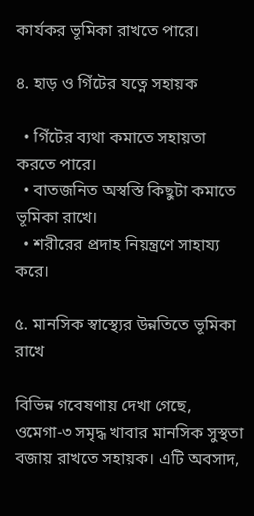কার্যকর ভূমিকা রাখতে পারে।

৪. হাড় ও গিঁটের যত্নে সহায়ক

  • গিঁটের ব্যথা কমাতে সহায়তা করতে পারে।
  • বাতজনিত অস্বস্তি কিছুটা কমাতে ভূমিকা রাখে।
  • শরীরের প্রদাহ নিয়ন্ত্রণে সাহায্য করে।

৫. মানসিক স্বাস্থ্যের উন্নতিতে ভূমিকা রাখে

বিভিন্ন গবেষণায় দেখা গেছে, ওমেগা-৩ সমৃদ্ধ খাবার মানসিক সুস্থতা বজায় রাখতে সহায়ক। এটি অবসাদ,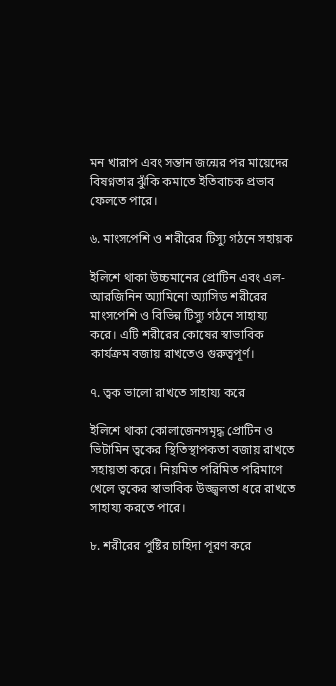মন খারাপ এবং সন্তান জন্মের পর মায়েদের বিষণ্নতার ঝুঁকি কমাতে ইতিবাচক প্রভাব ফেলতে পারে।

৬. মাংসপেশি ও শরীরের টিস্যু গঠনে সহায়ক

ইলিশে থাকা উচ্চমানের প্রোটিন এবং এল-আরজিনিন অ্যামিনো অ্যাসিড শরীরের মাংসপেশি ও বিভিন্ন টিস্যু গঠনে সাহায্য করে। এটি শরীরের কোষের স্বাভাবিক কার্যক্রম বজায় রাখতেও গুরুত্বপূর্ণ।

৭. ত্বক ভালো রাখতে সাহায্য করে

ইলিশে থাকা কোলাজেনসমৃদ্ধ প্রোটিন ও ভিটামিন ত্বকের স্থিতিস্থাপকতা বজায় রাখতে সহায়তা করে। নিয়মিত পরিমিত পরিমাণে খেলে ত্বকের স্বাভাবিক উজ্জ্বলতা ধরে রাখতে সাহায্য করতে পারে।

৮. শরীরের পুষ্টির চাহিদা পূরণ করে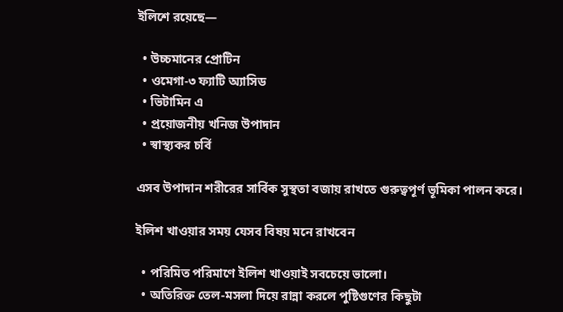ইলিশে রয়েছে—

  • উচ্চমানের প্রোটিন
  • ওমেগা-৩ ফ্যাটি অ্যাসিড
  • ভিটামিন এ
  • প্রয়োজনীয় খনিজ উপাদান
  • স্বাস্থ্যকর চর্বি

এসব উপাদান শরীরের সার্বিক সুস্থতা বজায় রাখতে গুরুত্বপূর্ণ ভূমিকা পালন করে।

ইলিশ খাওয়ার সময় যেসব বিষয় মনে রাখবেন

  • পরিমিত পরিমাণে ইলিশ খাওয়াই সবচেয়ে ভালো।
  • অতিরিক্ত তেল-মসলা দিয়ে রান্না করলে পুষ্টিগুণের কিছুটা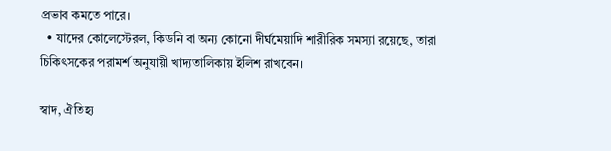প্রভাব কমতে পারে।
  • যাদের কোলেস্টেরল, কিডনি বা অন্য কোনো দীর্ঘমেয়াদি শারীরিক সমস্যা রয়েছে, তারা চিকিৎসকের পরামর্শ অনুযায়ী খাদ্যতালিকায় ইলিশ রাখবেন।

স্বাদ, ঐতিহ্য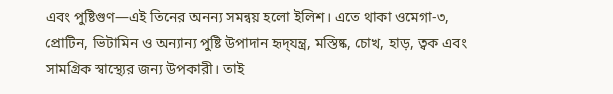এবং পুষ্টিগুণ—এই তিনের অনন্য সমন্বয় হলো ইলিশ। এতে থাকা ওমেগা-৩, প্রোটিন, ভিটামিন ও অন্যান্য পুষ্টি উপাদান হৃদ্‌যন্ত্র, মস্তিষ্ক, চোখ, হাড়, ত্বক এবং সামগ্রিক স্বাস্থ্যের জন্য উপকারী। তাই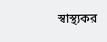স্বাস্থ্যকর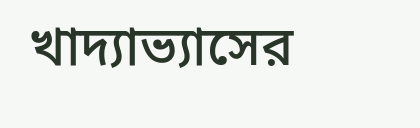খাদ্যাভ্যাসের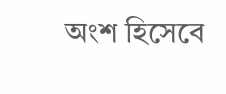অংশ হিসেবে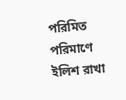পরিমিত পরিমাণে ইলিশ রাখা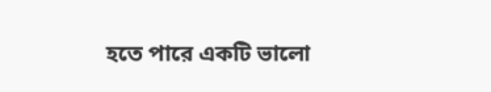হতে পারে একটি ভালো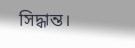সিদ্ধান্ত।